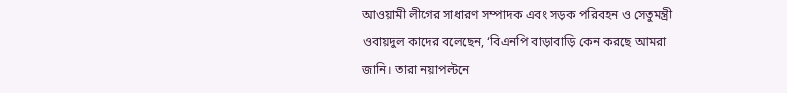আওয়ামী লীগের সাধারণ সম্পাদক এবং সড়ক পরিবহন ও সেতুমন্ত্রী ওবায়দুল কাদের বলেছেন, ‘বিএনপি বাড়াবাড়ি কেন করছে আমরা জানি। তারা নয়াপল্টনে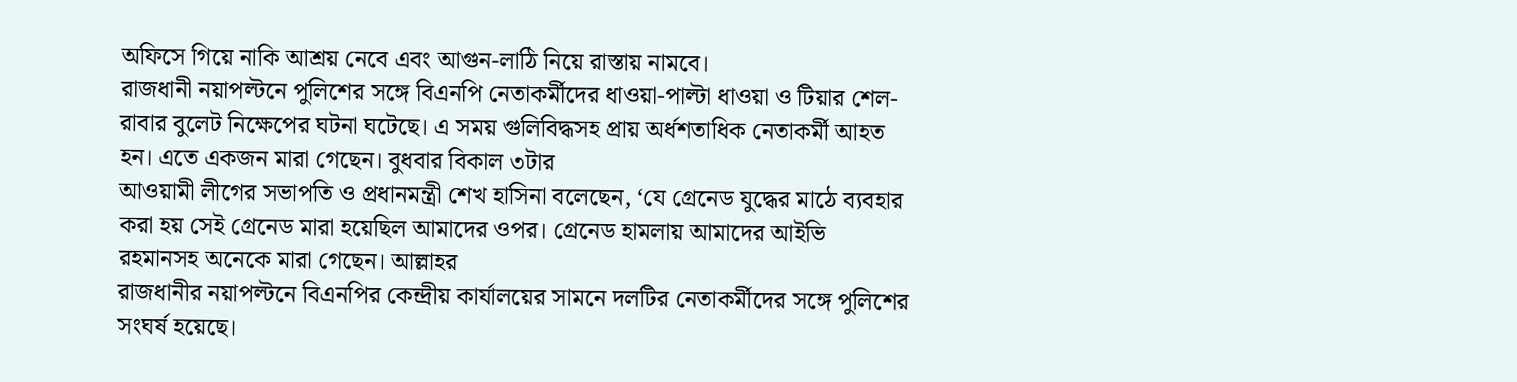অফিসে গিয়ে নাকি আশ্রয় নেবে এবং আগুন-লাঠি নিয়ে রাস্তায় নামবে।
রাজধানী নয়াপল্টনে পুলিশের সঙ্গে বিএনপি নেতাকর্মীদের ধাওয়া-পাল্টা ধাওয়া ও টিয়ার শেল-রাবার বুলেট নিক্ষেপের ঘটনা ঘটেছে। এ সময় গুলিবিদ্ধসহ প্রায় অর্ধশতাধিক নেতাকর্মী আহত হন। এতে একজন মারা গেছেন। বুধবার বিকাল ৩টার
আওয়ামী লীগের সভাপতি ও প্রধানমন্ত্রী শেখ হাসিনা বলেছেন, ‘যে গ্রেনেড যুদ্ধের মাঠে ব্যবহার করা হয় সেই গ্রেনেড মারা হয়েছিল আমাদের ওপর। গ্রেনেড হামলায় আমাদের আইভি রহমানসহ অনেকে মারা গেছেন। আল্লাহর
রাজধানীর নয়াপল্টনে বিএনপির কেন্দ্রীয় কার্যালয়ের সামনে দলটির নেতাকর্মীদের সঙ্গে পুলিশের সংঘর্ষ হয়েছে।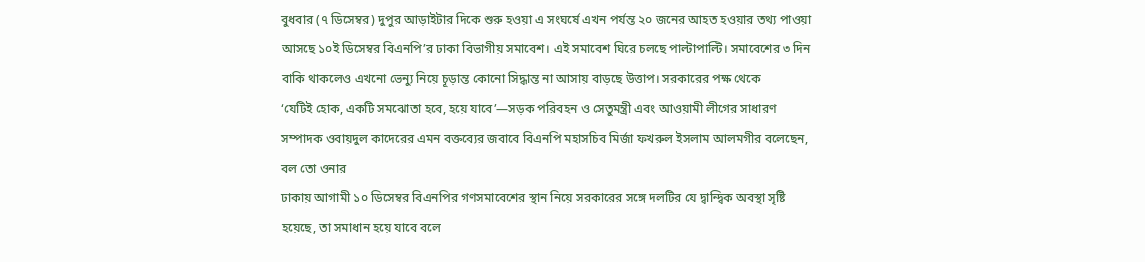বুধবার (৭ ডিসেম্বর) দুপুর আড়াইটার দিকে শুরু হওয়া এ সংঘর্ষে এখন পর্যন্ত ২০ জনের আহত হওয়ার তথ্য পাওয়া
আসছে ১০ই ডিসেম্বর বিএনপি’র ঢাকা বিভাগীয় সমাবেশ। এই সমাবেশ ঘিরে চলছে পাল্টাপাল্টি। সমাবেশের ৩ দিন বাকি থাকলেও এখনো ভেন্যু নিয়ে চূড়ান্ত কোনো সিদ্ধান্ত না আসায় বাড়ছে উত্তাপ। সরকারের পক্ষ থেকে
‘যেটিই হোক, একটি সমঝোতা হবে, হয়ে যাবে’—সড়ক পরিবহন ও সেতুমন্ত্রী এবং আওয়ামী লীগের সাধারণ সম্পাদক ওবায়দুল কাদেরের এমন বক্তব্যের জবাবে বিএনপি মহাসচিব মির্জা ফখরুল ইসলাম আলমগীর বলেছেন, বল তো ওনার
ঢাকায় আগামী ১০ ডিসেম্বর বিএনপির গণসমাবেশের স্থান নিয়ে সরকারের সঙ্গে দলটির যে দ্বান্দ্বিক অবস্থা সৃষ্টি হয়েছে, তা সমাধান হয়ে যাবে বলে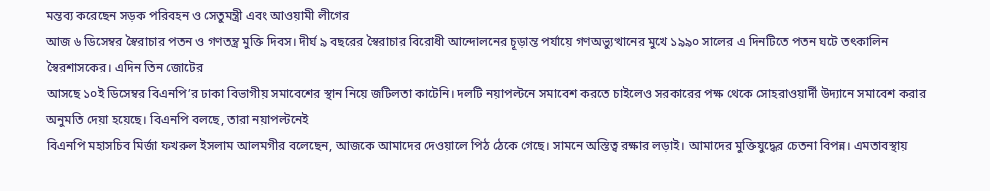মন্তব্য করেছেন সড়ক পরিবহন ও সেতুমন্ত্রী এবং আওয়ামী লীগের
আজ ৬ ডিসেম্বর স্বৈরাচার পতন ও গণতন্ত্র মুক্তি দিবস। দীর্ঘ ৯ বছরের স্বৈরাচার বিরোধী আন্দোলনের চূড়ান্ত পর্যায়ে গণঅভ্যুত্থানের মুখে ১৯৯০ সালের এ দিনটিতে পতন ঘটে তৎকালিন স্বৈরশাসকের। এদিন তিন জোটের
আসছে ১০ই ডিসেম্বর বিএনপি’র ঢাকা বিভাগীয় সমাবেশের স্থান নিয়ে জটিলতা কাটেনি। দলটি নয়াপল্টনে সমাবেশ করতে চাইলেও সরকারের পক্ষ থেকে সোহরাওয়ার্দী উদ্যানে সমাবেশ করার অনুমতি দেয়া হয়েছে। বিএনপি বলছে, তারা নয়াপল্টনেই
বিএনপি মহাসচিব মির্জা ফখরুল ইসলাম আলমগীর বলেছেন, আজকে আমাদের দেওয়ালে পিঠ ঠেকে গেছে। সামনে অস্তিত্ব রক্ষার লড়াই। আমাদের মুক্তিযুদ্ধের চেতনা বিপন্ন। এমতাবস্থায়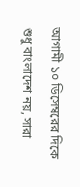আগামী ১০ ডিসেম্বরের দিকে শুধু বাংলাদেশ নয়, সারা